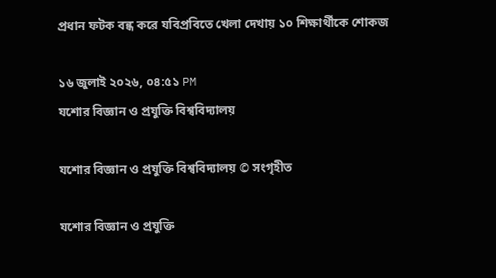প্রধান ফটক বন্ধ করে যবিপ্রবিতে খেলা দেখায় ১০ শিক্ষার্থীকে শোকজ

১৬ জুলাই ২০২৬, ০৪:৫১ PM
যশোর বিজ্ঞান ও প্রযুক্তি বিশ্ববিদ্যালয়

যশোর বিজ্ঞান ও প্রযুক্তি বিশ্ববিদ্যালয় © সংগৃহীত

যশোর বিজ্ঞান ও প্রযুক্তি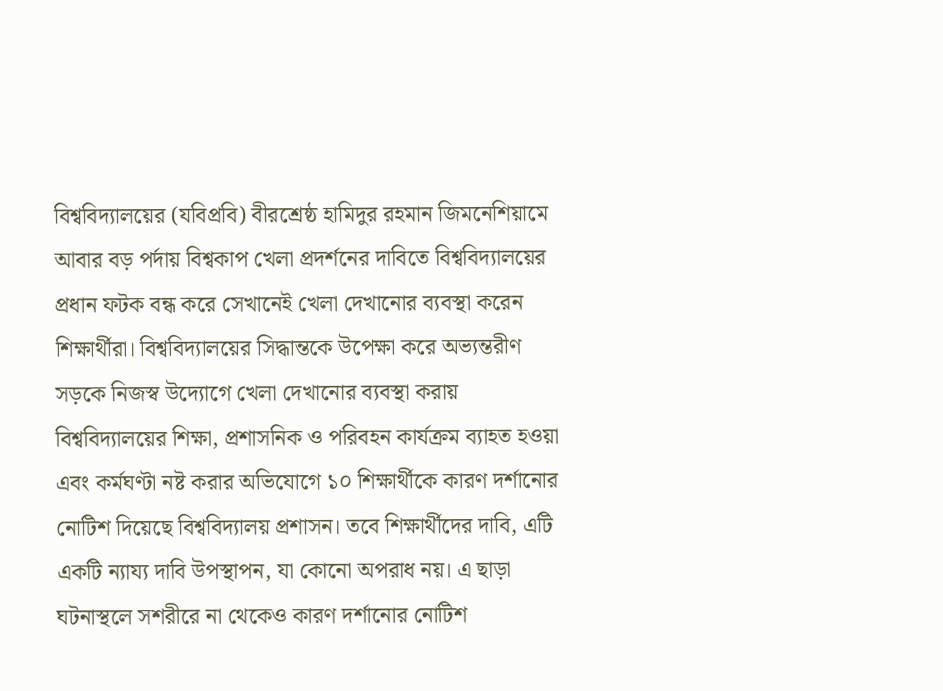বিশ্ববিদ্যালয়ের (যবিপ্রবি) বীরশ্রেষ্ঠ হামিদুর রহমান জিমনেশিয়ামে আবার বড় পর্দায় বিশ্বকাপ খেলা প্রদর্শনের দাবিতে বিশ্ববিদ্যালয়ের প্রধান ফটক বন্ধ করে সেখানেই খেলা দেখানোর ব্যবস্থা করেন শিক্ষার্থীরা। বিশ্ববিদ্যালয়ের সিদ্ধান্তকে উপেক্ষা করে অভ্যন্তরীণ সড়কে নিজস্ব উদ্যোগে খেলা দেখানোর ব্যবস্থা করায় বিশ্ববিদ্যালয়ের শিক্ষা, প্রশাসনিক ও পরিবহন কার্যক্রম ব্যাহত হওয়া এবং কর্মঘণ্টা নষ্ট করার অভিযোগে ১০ শিক্ষার্থীকে কারণ দর্শানোর নোটিশ দিয়েছে বিশ্ববিদ্যালয় প্রশাসন। তবে শিক্ষার্থীদের দাবি, এটি একটি ন্যায্য দাবি উপস্থাপন, যা কোনো অপরাধ নয়। এ ছাড়া ঘটনাস্থলে সশরীরে না থেকেও কারণ দর্শানোর নোটিশ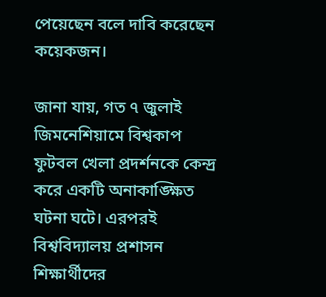পেয়েছেন বলে দাবি করেছেন কয়েকজন।

জানা যায়, গত ৭ জুলাই জিমনেশিয়ামে বিশ্বকাপ ফুটবল খেলা প্রদর্শনকে কেন্দ্র করে একটি অনাকাঙ্ক্ষিত ঘটনা ঘটে। এরপরই বিশ্ববিদ্যালয় প্রশাসন শিক্ষার্থীদের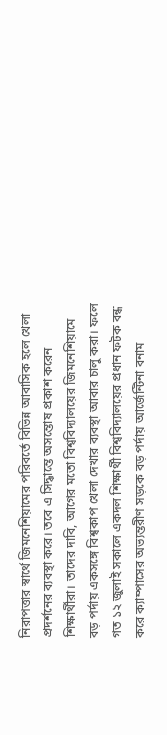নিরাপত্তার স্বার্থে জিমনেশিয়ামের পরিবর্তে বিভিন্ন আবাসিক হলে খেলা প্রদর্শনের ব্যবস্থা করে। তবে এ সিদ্ধান্তে অসন্তোষ প্রকাশ করেন শিক্ষার্থীরা। তাদের দাবি, আগের মতো বিশ্ববিদ্যালয়ের জিমনেশিয়ামে বড় পর্দায় একসঙ্গে বিশ্বকাপ খেলা দেখার ব্যবস্থা আবার চালু করা। ফলে গত ১২ জুলাই সকালে একদল শিক্ষার্থী বিশ্ববিদ্যালয়ের প্রধান ফটক বন্ধ করে ক্যাম্পাসের অভ্যন্তরীণ সড়কে বড় পর্দায় আর্জেন্টিনা বনাম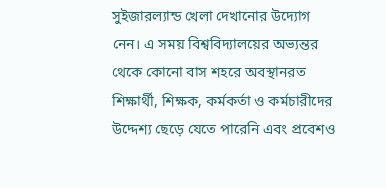সুইজারল্যান্ড খেলা দেখানোর উদ্যোগ নেন। এ সময় বিশ্ববিদ্যালয়ের অভ্যন্তর থেকে কোনো বাস শহরে অবস্থানরত শিক্ষার্থী, শিক্ষক, কর্মকর্তা ও কর্মচারীদের উদ্দেশ্য ছেড়ে যেতে পারেনি এবং প্রবেশও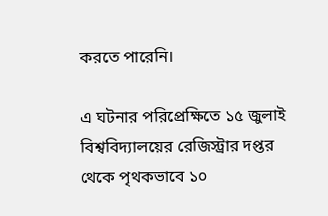করতে পারেনি।

এ ঘটনার পরিপ্রেক্ষিতে ১৫ জুলাই বিশ্ববিদ্যালয়ের রেজিস্ট্রার দপ্তর থেকে পৃথকভাবে ১০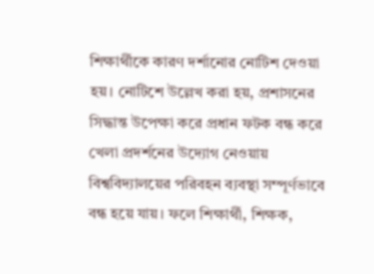শিক্ষার্থীকে কারণ দর্শানোর নোটিশ দেওয়া হয়। নোটিশে উল্লেখ করা হয়, প্রশাসনের সিদ্ধান্ত উপেক্ষা করে প্রধান ফটক বন্ধ করে খেলা প্রদর্শনের উদ্যোগ নেওয়ায় বিশ্ববিদ্যালয়ের পরিবহন ব্যবস্থা সম্পূর্ণভাবে বন্ধ হয়ে যায়। ফলে শিক্ষার্থী, শিক্ষক,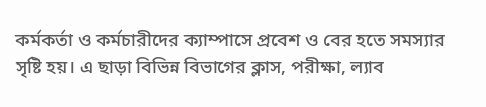কর্মকর্তা ও কর্মচারীদের ক্যাম্পাসে প্রবেশ ও বের হতে সমস্যার সৃষ্টি হয়। এ ছাড়া বিভিন্ন বিভাগের ক্লাস, পরীক্ষা, ল্যাব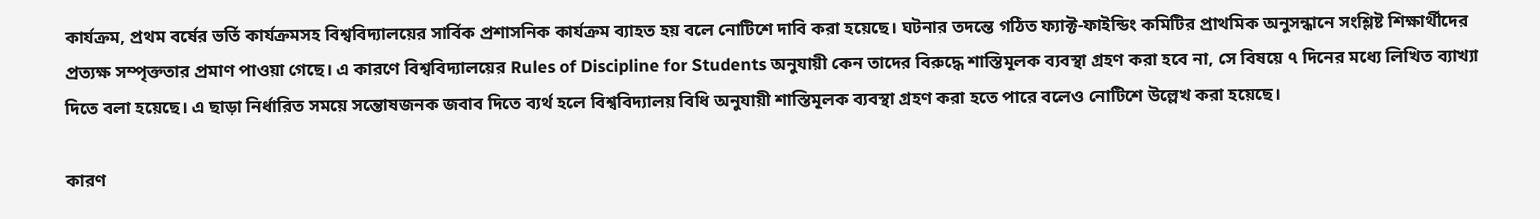কার্যক্রম, প্রথম বর্ষের ভর্তি কার্যক্রমসহ বিশ্ববিদ্যালয়ের সার্বিক প্রশাসনিক কার্যক্রম ব্যাহত হয় বলে নোটিশে দাবি করা হয়েছে। ঘটনার তদন্তে গঠিত ফ্যাক্ট-ফাইন্ডিং কমিটির প্রাথমিক অনুসন্ধানে সংশ্লিষ্ট শিক্ষার্থীদের প্রত্যক্ষ সম্পৃক্ততার প্রমাণ পাওয়া গেছে। এ কারণে বিশ্ববিদ্যালয়ের Rules of Discipline for Students অনুযায়ী কেন তাদের বিরুদ্ধে শাস্তিমূলক ব্যবস্থা গ্রহণ করা হবে না, সে বিষয়ে ৭ দিনের মধ্যে লিখিত ব্যাখ্যা দিতে বলা হয়েছে। এ ছাড়া নির্ধারিত সময়ে সন্তোষজনক জবাব দিতে ব্যর্থ হলে বিশ্ববিদ্যালয় বিধি অনুযায়ী শাস্তিমূলক ব্যবস্থা গ্রহণ করা হতে পারে বলেও নোটিশে উল্লেখ করা হয়েছে।

কারণ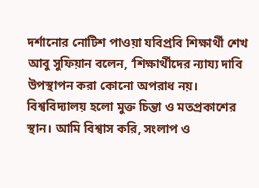দর্শানোর নোটিশ পাওয়া যবিপ্রবি শিক্ষার্থী শেখ আবু সুফিয়ান বলেন, ‘শিক্ষার্থীদের ন্যায্য দাবি উপস্থাপন করা কোনো অপরাধ নয়। বিশ্ববিদ্যালয় হলো মুক্ত চিন্তা ও মতপ্রকাশের স্থান। আমি বিশ্বাস করি, সংলাপ ও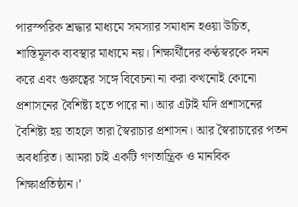পারস্পরিক শ্রদ্ধার মাধ্যমে সমস্যার সমাধান হওয়া উচিত, শাস্তিমূলক ব্যবস্থার মাধ্যমে নয়। শিক্ষার্থীদের কণ্ঠস্বরকে দমন করে এবং গুরুত্বের সঙ্গে বিবেচনা না করা কখনোই কোনো প্রশাসনের বৈশিষ্ট্য হতে পারে না। আর এটাই যদি প্রশাসনের বৈশিষ্ট্য হয় তাহলে তারা স্বৈরাচার প্রশাসন। আর স্বৈরাচারের পতন অবধারিত। আমরা চাই একটি গণতান্ত্রিক ও মানবিক শিক্ষাপ্রতিষ্ঠান।’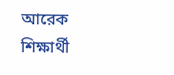আরেক শিক্ষার্থী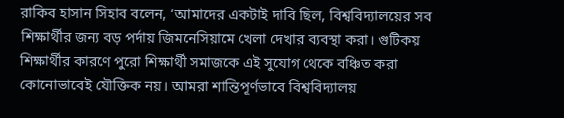রাকিব হাসান সিহাব বলেন, ‘আমাদের একটাই দাবি ছিল, বিশ্ববিদ্যালয়ের সব শিক্ষার্থীর জন্য বড় পর্দায় জিমনেসিয়ামে খেলা দেখার ব্যবস্থা করা। গুটিকয় শিক্ষার্থীর কারণে পুরো শিক্ষার্থী সমাজকে এই সুযোগ থেকে বঞ্চিত করা কোনোভাবেই যৌক্তিক নয়। আমরা শান্তিপূর্ণভাবে বিশ্ববিদ্যালয়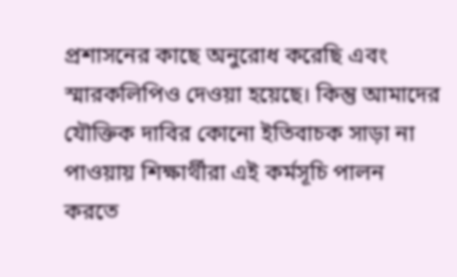প্রশাসনের কাছে অনুরোধ করেছি এবং স্মারকলিপিও দেওয়া হয়েছে। কিন্তু আমাদের যৌক্তিক দাবির কোনো ইতিবাচক সাড়া না পাওয়ায় শিক্ষার্থীরা এই কর্মসূচি পালন করতে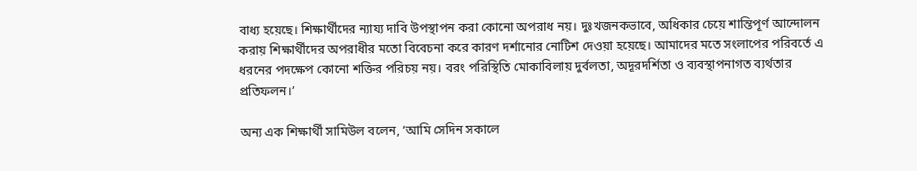বাধ্য হয়েছে। শিক্ষার্থীদের ন্যায্য দাবি উপস্থাপন করা কোনো অপরাধ নয়। দুঃখজনকভাবে, অধিকার চেয়ে শান্তিপূর্ণ আন্দোলন করায় শিক্ষার্থীদের অপরাধীর মতো বিবেচনা করে কারণ দর্শানোর নোটিশ দেওয়া হয়েছে। আমাদের মতে সংলাপের পরিবর্তে এ ধরনের পদক্ষেপ কোনো শক্তির পরিচয় নয়। বরং পরিস্থিতি মোকাবিলায় দুর্বলতা, অদূরদর্শিতা ও ব্যবস্থাপনাগত ব্যর্থতার প্রতিফলন।’

অন্য এক শিক্ষার্থী সামিউল বলেন, ‘আমি সেদিন সকালে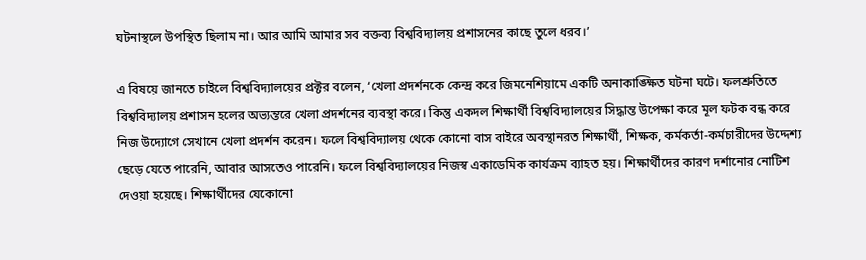ঘটনাস্থলে উপস্থিত ছিলাম না। আর আমি আমার সব বক্তব্য বিশ্ববিদ্যালয় প্রশাসনের কাছে তুলে ধরব।’

এ বিষয়ে জানতে চাইলে বিশ্ববিদ্যালয়ের প্রক্টর বলেন, ‘খেলা প্রদর্শনকে কেন্দ্র করে জিমনেশিয়ামে একটি অনাকাঙ্ক্ষিত ঘটনা ঘটে। ফলশ্রুতিতে বিশ্ববিদ্যালয় প্রশাসন হলের অভ্যন্তরে খেলা প্রদর্শনের ব্যবস্থা করে। কিন্তু একদল শিক্ষার্থী বিশ্ববিদ্যালয়ের সিদ্ধান্ত উপেক্ষা করে মূল ফটক বন্ধ করে নিজ উদ্যোগে সেখানে খেলা প্রদর্শন করেন। ফলে বিশ্ববিদ্যালয় থেকে কোনো বাস বাইরে অবস্থানরত শিক্ষার্থী, শিক্ষক, কর্মকর্তা-কর্মচারীদের উদ্দেশ্য ছেড়ে যেতে পারেনি, আবার আসতেও পারেনি। ফলে বিশ্ববিদ্যালয়ের নিজস্ব একাডেমিক কার্যক্রম ব্যাহত হয়। শিক্ষার্থীদের কারণ দর্শানোর নোটিশ দেওয়া হয়েছে। শিক্ষার্থীদের যেকোনো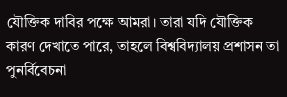যৌক্তিক দাবির পক্ষে আমরা। তারা যদি যৌক্তিক কারণ দেখাতে পারে, তাহলে বিশ্ববিদ্যালয় প্রশাসন তা পুনর্বিবেচনা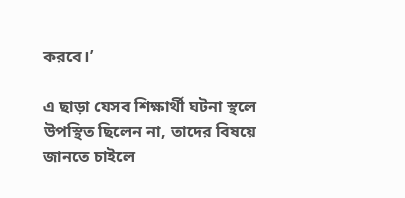করবে।’

এ ছাড়া যেসব শিক্ষার্থী ঘটনা স্থলে উপস্থিত ছিলেন না, তাদের বিষয়ে জানতে চাইলে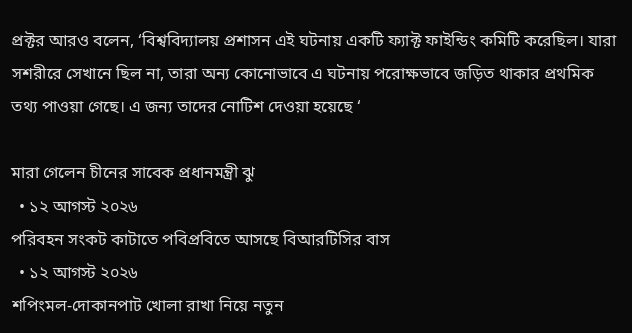প্রক্টর আরও বলেন, ‘বিশ্ববিদ্যালয় প্রশাসন এই ঘটনায় একটি ফ্যাক্ট ফাইন্ডিং কমিটি করেছিল। যারা সশরীরে সেখানে ছিল না, তারা অন্য কোনোভাবে এ ঘটনায় পরোক্ষভাবে জড়িত থাকার প্রথমিক তথ্য পাওয়া গেছে। এ জন্য তাদের নোটিশ দেওয়া হয়েছে ‘

মারা গেলেন চীনের সাবেক প্রধানমন্ত্রী ঝু
  • ১২ আগস্ট ২০২৬
পরিবহন সংকট কাটাতে পবিপ্রবিতে আসছে বিআরটিসির বাস
  • ১২ আগস্ট ২০২৬
শপিংমল-দোকানপাট খোলা রাখা নিয়ে নতুন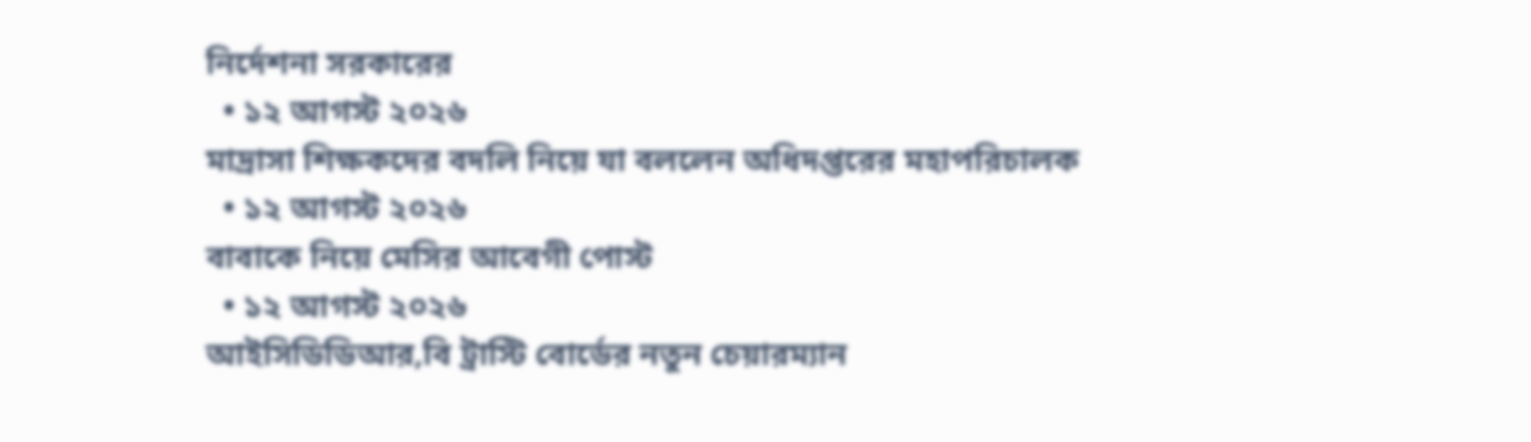নির্দেশনা সরকারের
  • ১২ আগস্ট ২০২৬
মাদ্রাসা শিক্ষকদের বদলি নিয়ে যা বললেন অধিদপ্তরের মহাপরিচালক
  • ১২ আগস্ট ২০২৬
বাবাকে নিয়ে মেসির আবেগী পোস্ট
  • ১২ আগস্ট ২০২৬
আইসিডিডিআর,বি ট্রাস্টি বোর্ডের নতুন চেয়ারম্যান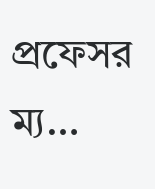প্রফেসর ম্য…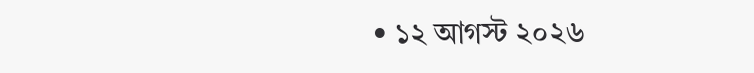• ১২ আগস্ট ২০২৬